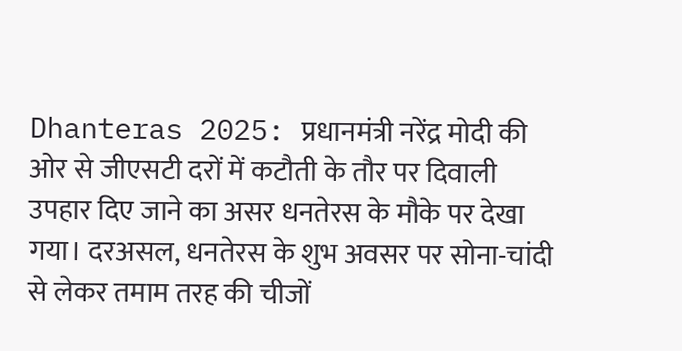Dhanteras 2025: प्रधानमंत्री नरेंद्र मोदी की ओर से जीएसटी दरों में कटौती के तौर पर दिवाली उपहार दिए जाने का असर धनतेरस के मौके पर देखा गया। दरअसल, धनतेरस के शुभ अवसर पर सोना-चांदी से लेकर तमाम तरह की चीजों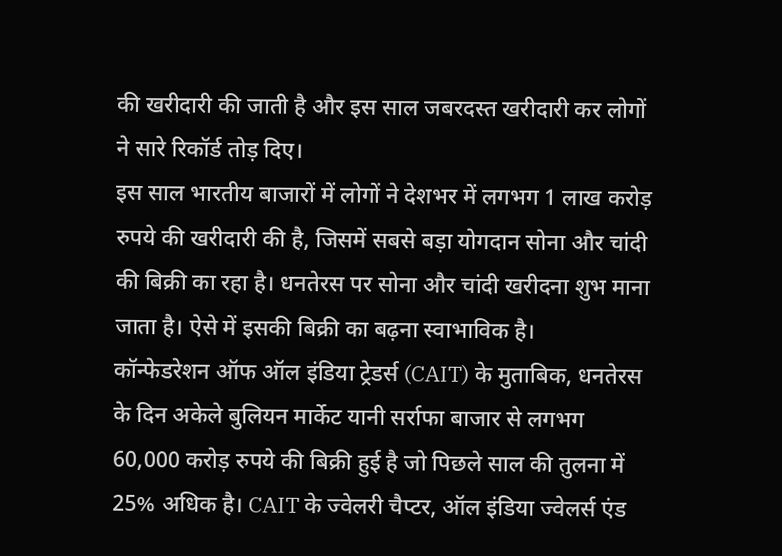की खरीदारी की जाती है और इस साल जबरदस्त खरीदारी कर लोगों ने सारे रिकॉर्ड तोड़ दिए।
इस साल भारतीय बाजारों में लोगों ने देशभर में लगभग 1 लाख करोड़ रुपये की खरीदारी की है, जिसमें सबसे बड़ा योगदान सोना और चांदी की बिक्री का रहा है। धनतेरस पर सोना और चांदी खरीदना शुभ माना जाता है। ऐसे में इसकी बिक्री का बढ़ना स्वाभाविक है।
कॉन्फेडरेशन ऑफ ऑल इंडिया ट्रेडर्स (CAIT) के मुताबिक, धनतेरस के दिन अकेले बुलियन मार्केट यानी सर्राफा बाजार से लगभग 60,000 करोड़ रुपये की बिक्री हुई है जो पिछले साल की तुलना में 25% अधिक है। CAIT के ज्वेलरी चैप्टर, ऑल इंडिया ज्वेलर्स एंड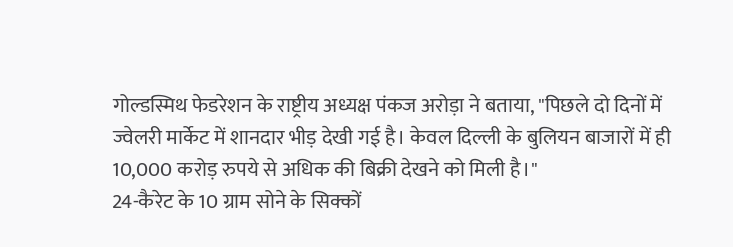गोल्डस्मिथ फेडरेशन के राष्ट्रीय अध्यक्ष पंकज अरोड़ा ने बताया, "पिछले दो दिनों में ज्वेलरी मार्केट में शानदार भीड़ देखी गई है। केवल दिल्ली के बुलियन बाजारों में ही 10,000 करोड़ रुपये से अधिक की बिक्री देखने को मिली है।"
24-कैरेट के 10 ग्राम सोने के सिक्कों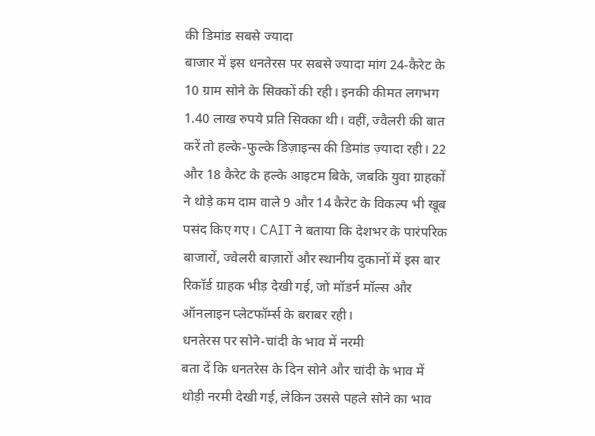की डिमांड सबसे ज्यादा
बाजार में इस धनतेरस पर सबसे ज्यादा मांग 24-कैरेट के 10 ग्राम सोने के सिक्कों की रही। इनकी कीमत लगभग 1.40 लाख रुपये प्रति सिक्का थी। वहीं, ज्वैलरी की बात करें तो हल्के-फुल्के डिज़ाइन्स की डिमांड ज़्यादा रही। 22 और 18 कैरेट के हल्के आइटम बिके, जबकि युवा ग्राहकों ने थोड़े कम दाम वाले 9 और 14 कैरेट के विकल्प भी खूब पसंद किए गए। CAIT ने बताया कि देशभर के पारंपरिक बाजारों, ज्वेलरी बाज़ारों और स्थानीय दुकानों में इस बार रिकॉर्ड ग्राहक भीड़ देखी गई, जो मॉडर्न मॉल्स और ऑनलाइन प्लेटफॉर्म्स के बराबर रही।
धनतेरस पर सोने-चांदी के भाव में नरमी
बता दें कि धनतरेस के दिन सोने और चांदी के भाव में थोड़ी नरमी देखी गई, लेकिन उससे पहले सोने का भाव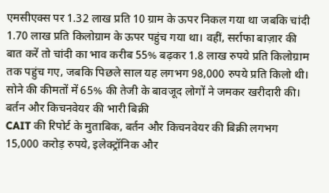एमसीएक्स पर 1.32 लाख प्रति 10 ग्राम के ऊपर निकल गया था जबकि चांदी 1.70 लाख प्रति किलोग्राम के ऊपर पहुंच गया था। वहीं, सर्राफा बाज़ार की बात करें तो चांदी का भाव करीब 55% बढ़कर 1.8 लाख रुपये प्रति किलोग्राम तक पहुंच गए, जबकि पिछले साल यह लगभग 98,000 रुपये प्रति किलो थी। सोने की कीमतों में 65% की तेजी के बावजूद लोगों ने जमकर खरीदारी की।
बर्तन और किचनवेयर की भारी बिक्री
CAIT की रिपोर्ट के मुताबिक, बर्तन और किचनवेयर की बिक्री लगभग 15,000 करोड़ रुपये, इलेक्ट्रॉनिक और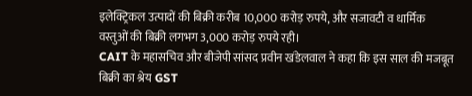इलेक्ट्रिकल उत्पादों की बिक्री करीब 10,000 करोड़ रुपये, और सजावटी व धार्मिक वस्तुओं की बिक्री लगभग 3,000 करोड़ रुपये रही।
CAIT के महासचिव और बीजेपी सांसद प्रवीन खंडेलवाल ने कहा कि इस साल की मजबूत बिक्री का श्रेय GST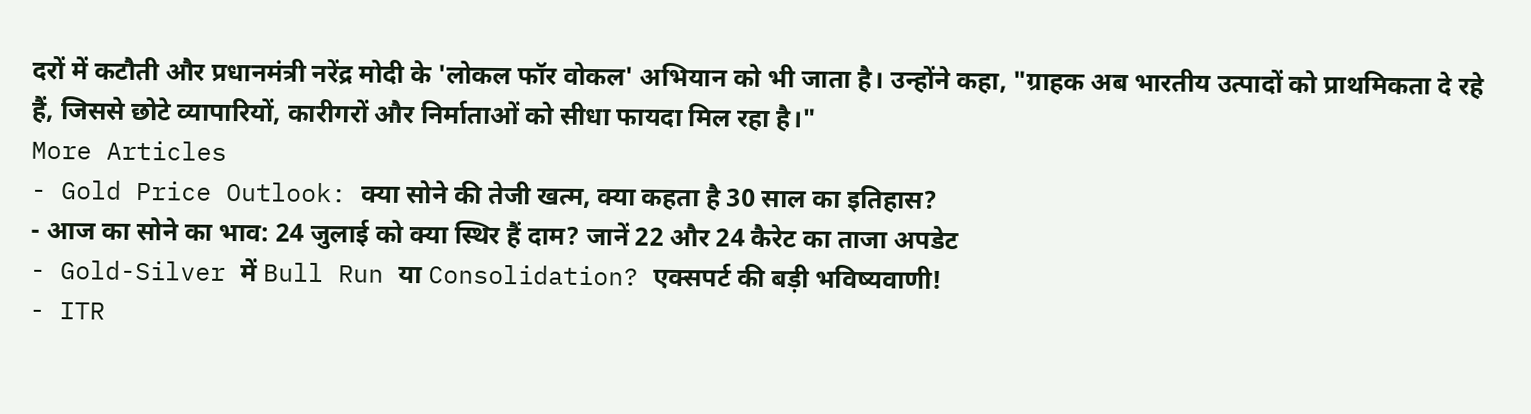दरों में कटौती और प्रधानमंत्री नरेंद्र मोदी के 'लोकल फॉर वोकल' अभियान को भी जाता है। उन्होंने कहा, "ग्राहक अब भारतीय उत्पादों को प्राथमिकता दे रहे हैं, जिससे छोटे व्यापारियों, कारीगरों और निर्माताओं को सीधा फायदा मिल रहा है।"
More Articles
- Gold Price Outlook: क्या सोने की तेजी खत्म, क्या कहता है 30 साल का इतिहास?
- आज का सोने का भाव: 24 जुलाई को क्या स्थिर हैं दाम? जानें 22 और 24 कैरेट का ताजा अपडेट
- Gold-Silver में Bull Run या Consolidation? एक्सपर्ट की बड़ी भविष्यवाणी!
- ITR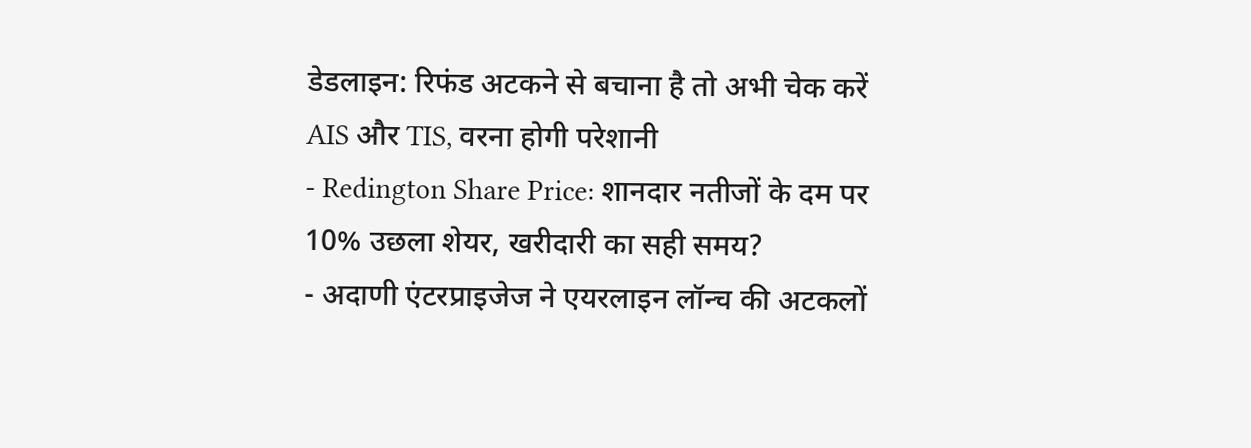डेडलाइन: रिफंड अटकने से बचाना है तो अभी चेक करें AIS और TIS, वरना होगी परेशानी
- Redington Share Price: शानदार नतीजों के दम पर 10% उछला शेयर, खरीदारी का सही समय?
- अदाणी एंटरप्राइजेज ने एयरलाइन लॉन्च की अटकलों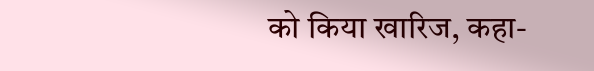को किया खारिज, कहा-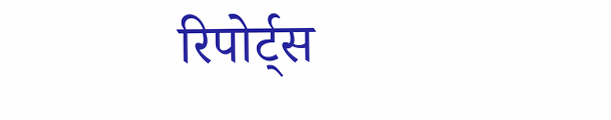रिपोर्ट्स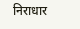निराधार